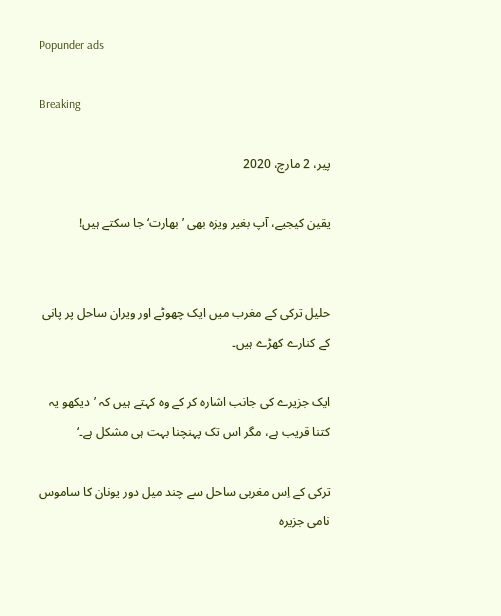Popunder ads

Breaking

پیر، 2 مارچ، 2020

یقین کیجیے، آپ بغیر ویزہ بھی ’بھارت‘ جا سکتے ہیں!


حلیل ترکی کے مغرب میں ایک چھوٹے اور ویران ساحل پر پانی کے کنارے کھڑے ہیں۔

ایک جزیرے کی جانب اشارہ کر کے وہ کہتے ہیں کہ ’دیکھو یہ کتنا قریب ہے، مگر اس تک پہنچنا بہت ہی مشکل ہے۔‘

ترکی کے اِس مغربی ساحل سے چند میل دور یونان کا ساموس نامی جزیرہ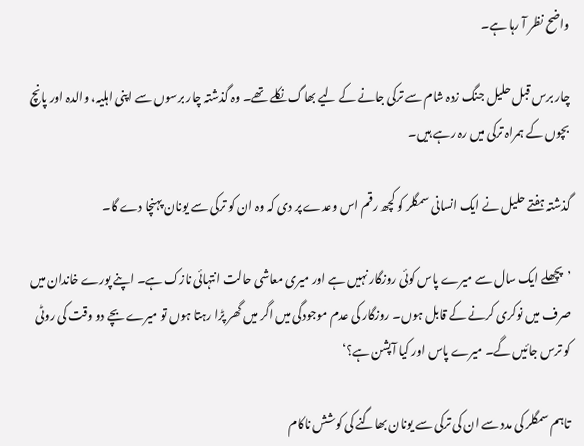واضح نظر آ رہا ہے۔

چار برس قبل حلیل جنگ زدہ شام سے ترکی جانے کے لیے بھاگ نکلے تھے۔ وہ گذشتہ چار برسوں سے اپنی اہلیہ، والدہ اور پانچ بچوں کے ہمراہ ترکی میں رہ رہے ہیں۔

گذشتہ ہفتے حلیل نے ایک انسانی سمگلر کو کچھ رقم اس وعدے پر دی کہ وہ ان کو ترکی سے یونان پہنچا دے گا۔

’پچھلے ایک سال سے میرے پاس کوئی روزگار نہیں ہے اور میری معاشی حالت انتہائی نازک ہے۔ اپنے پورے خاندان میں صرف میں نوکری کرنے کے قابل ہوں۔ روزگار کی عدم موجودگی میں اگر میں گھر پڑا رہتا ہوں تو میرے بچے دو وقت کی روٹی کو ترس جائیں گے۔ میرے پاس اور کیا آپشن ہے؟‘

تاہم سمگلر کی مدد سے ان کی ترکی سے یونان بھاگنے کی کوشش ناکام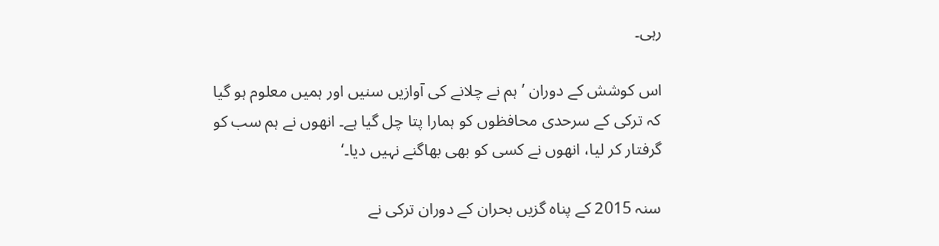رہی۔

اس کوشش کے دوران ’ہم نے چلانے کی آوازیں سنیں اور ہمیں معلوم ہو گیا کہ ترکی کے سرحدی محافظوں کو ہمارا پتا چل گیا ہے۔ انھوں نے ہم سب کو گرفتار کر لیا، انھوں نے کسی کو بھی بھاگنے نہیں دیا۔‘

سنہ 2015 کے پناہ گزیں بحران کے دوران ترکی نے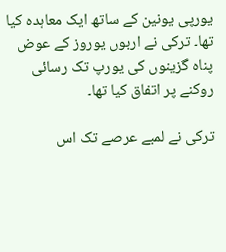یورپی یونین کے ساتھ ایک معاہدہ کیا تھا۔ ترکی نے اربوں یوروز کے عوض پناہ گزینوں کی یورپ تک رسائی روکنے پر اتفاق کیا تھا۔

ترکی نے لمبے عرصے تک اس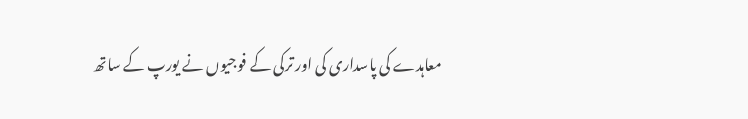معاہدے کی پاسداری کی اور ترکی کے فوجیوں نے یورپ کے ساتھ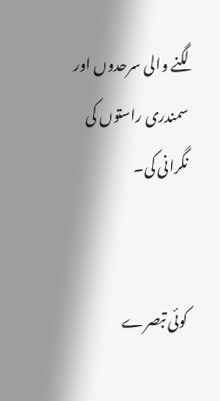لگنے والی سرحدوں اور سمندری راستوں کی نگرانی کی۔


کوئی تبصرے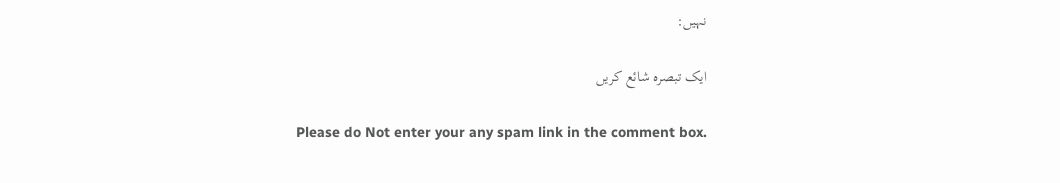نہیں:

ایک تبصرہ شائع کریں

Please do Not enter your any spam link in the comment box.